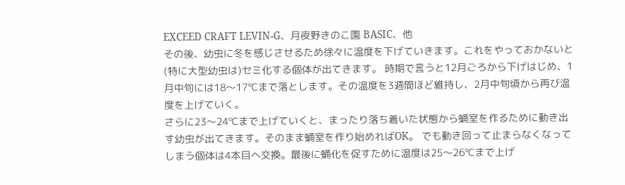EXCEED CRAFT LEVIN-G、月夜野きのこ園 BASIC、他
その後、幼虫に冬を感じさせるため徐々に温度を下げていきます。これをやっておかないと(特に大型幼虫は)セミ化する個体が出てきます。 時期で言うと12月ごろから下げはじめ、1月中旬には18〜17℃まで落とします。その温度を3週間ほど維持し、2月中旬頃から再び温度を上げていく。
さらに23〜24℃まで上げていくと、まったり落ち着いた状態から蛹室を作るために動き出す幼虫が出てきます。そのまま蛹室を作り始めればOK。 でも動き回って止まらなくなってしまう個体は4本目へ交換。最後に蛹化を促すために温度は25〜26℃まで上げ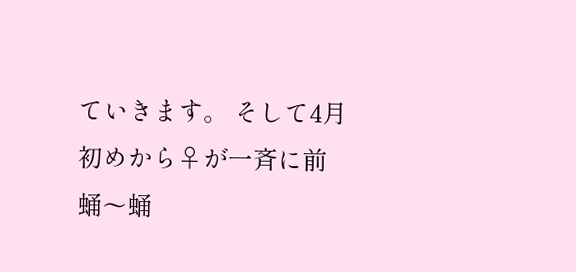ていきます。 そして4月初めから♀が一斉に前蛹〜蛹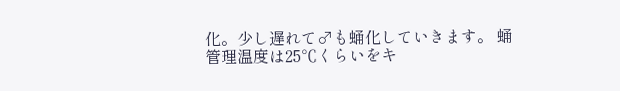化。少し遅れて♂も蛹化していきます。 蛹管理温度は25℃くらいをキ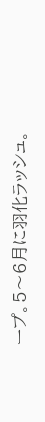ープ。5〜6月に羽化ラッシュ。